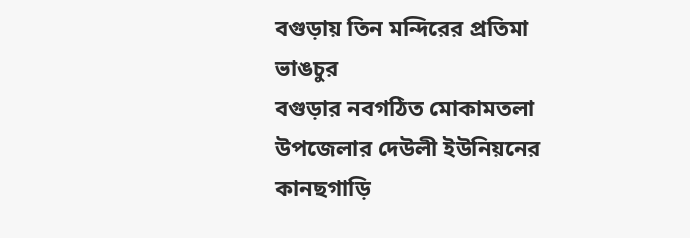বগুড়ায় তিন মন্দিরের প্রতিমা ভাঙচুর
বগুড়ার নবগঠিত মোকামতলা উপজেলার দেউলী ইউনিয়নের কানছগাড়ি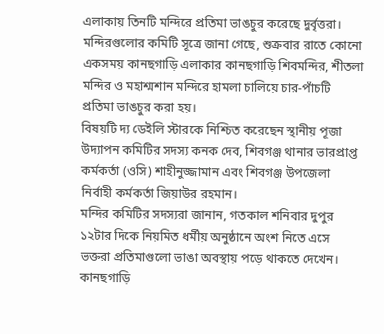এলাকায় তিনটি মন্দিরে প্রতিমা ভাঙচুর করেছে দুর্বৃত্তরা।
মন্দিরগুলোর কমিটি সূত্রে জানা গেছে, শুক্রবার রাতে কোনো একসময় কানছগাড়ি এলাকার কানছগাড়ি শিবমন্দির, শীতলা মন্দির ও মহাশ্মশান মন্দিরে হামলা চালিয়ে চার-পাঁচটি প্রতিমা ভাঙচুর করা হয়।
বিষয়টি দ্য ডেইলি স্টারকে নিশ্চিত করেছেন স্থানীয় পূজা উদ্যাপন কমিটির সদস্য কনক দেব, শিবগঞ্জ থানার ভারপ্রাপ্ত কর্মকর্তা (ওসি) শাহীনুজ্জামান এবং শিবগঞ্জ উপজেলা নির্বাহী কর্মকর্তা জিয়াউর রহমান।
মন্দির কমিটির সদস্যরা জানান, গতকাল শনিবার দুপুর ১২টার দিকে নিয়মিত ধর্মীয় অনুষ্ঠানে অংশ নিতে এসে ভক্তরা প্রতিমাগুলো ভাঙা অবস্থায় পড়ে থাকতে দেখেন।
কানছগাড়ি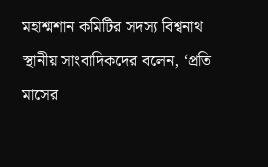মহাশ্মশান কমিটির সদস্য বিশ্বনাথ স্থানীয় সাংবাদিকদের বলেন, ‘প্রতি মাসের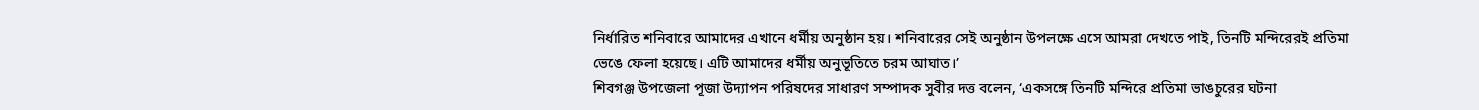নির্ধারিত শনিবারে আমাদের এখানে ধর্মীয় অনুষ্ঠান হয়। শনিবারের সেই অনুষ্ঠান উপলক্ষে এসে আমরা দেখতে পাই, তিনটি মন্দিরেরই প্রতিমা ভেঙে ফেলা হয়েছে। এটি আমাদের ধর্মীয় অনুভূতিতে চরম আঘাত।’
শিবগঞ্জ উপজেলা পূজা উদ্যাপন পরিষদের সাধারণ সম্পাদক সুবীর দত্ত বলেন, ‘একসঙ্গে তিনটি মন্দিরে প্রতিমা ভাঙচুরের ঘটনা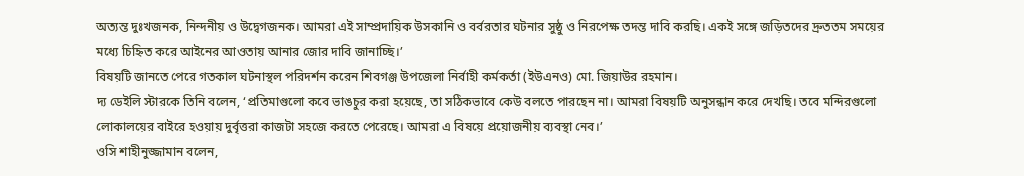অত্যন্ত দুঃখজনক, নিন্দনীয় ও উদ্বেগজনক। আমরা এই সাম্প্রদায়িক উসকানি ও বর্বরতার ঘটনার সুষ্ঠু ও নিরপেক্ষ তদন্ত দাবি করছি। একই সঙ্গে জড়িতদের দ্রুততম সময়ের মধ্যে চিহ্নিত করে আইনের আওতায় আনার জোর দাবি জানাচ্ছি।’
বিষয়টি জানতে পেরে গতকাল ঘটনাস্থল পরিদর্শন করেন শিবগঞ্জ উপজেলা নির্বাহী কর্মকর্তা (ইউএনও) মো. জিয়াউর রহমান।
দ্য ডেইলি স্টারকে তিনি বলেন, ‘প্রতিমাগুলো কবে ভাঙচুর করা হয়েছে, তা সঠিকভাবে কেউ বলতে পারছেন না। আমরা বিষয়টি অনুসন্ধান করে দেখছি। তবে মন্দিরগুলো লোকালয়ের বাইরে হওয়ায় দুর্বৃত্তরা কাজটা সহজে করতে পেরেছে। আমরা এ বিষয়ে প্রয়োজনীয় ব্যবস্থা নেব।’
ওসি শাহীনুজ্জামান বলেন,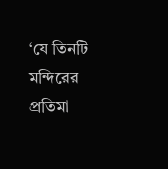‘যে তিনটি মন্দিরের প্রতিমা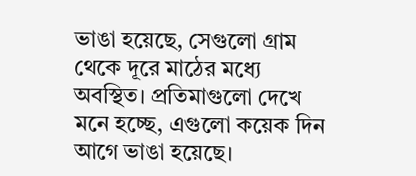ভাঙা হয়েছে, সেগুলো গ্রাম থেকে দূরে মাঠের মধ্যে অবস্থিত। প্রতিমাগুলো দেখে মনে হচ্ছে, এগুলো কয়েক দিন আগে ভাঙা হয়েছে।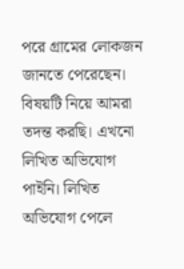পরে গ্রামের লোকজন জানতে পেরেছেন। বিষয়টি নিয়ে আমরা তদন্ত করছি। এখনো লিখিত অভিযোগ পাইনি। লিখিত অভিযোগ পেলে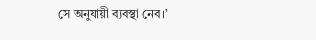সে অনুযায়ী ব্যবস্থা নেব।’